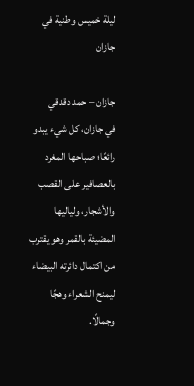ليلة خميس وطنية في جازان

جازان – حمد دقدقي
في جازان، كل شيء يبدو رائعًا؛ صباحها المغرد بالعصافير على القصب والأشجار، ولياليها المضيئة بالقمر وهو يقترب من اكتمال دائرته البيضاء ليمنح الشعراء وهجًا وجمالًا.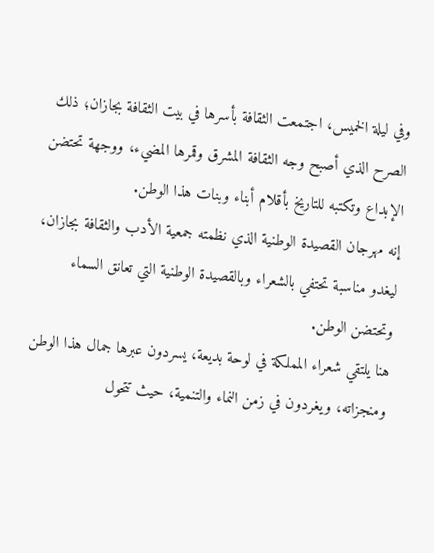وفي ليلة الخميس، اجتمعت الثقافة بأسرها في بيت الثقافة بجازان؛ ذلك الصرح الذي أصبح وجه الثقافة المشرق وقمرها المضيء، ووجهة تحتضن الإبداع وتكتبه للتاريخ بأقلام أبناء وبنات هذا الوطن.
إنه مهرجان القصيدة الوطنية الذي نظمته جمعية الأدب والثقافة بجازان، ليغدو مناسبة تحتفي بالشعراء وبالقصيدة الوطنية التي تعانق السماء وتحتضن الوطن.
هنا يلتقي شعراء المملكة في لوحة بديعة، يسردون عبرها جمال هذا الوطن ومنجزاته، ويغردون في زمن النماء والتنمية، حيث تتحول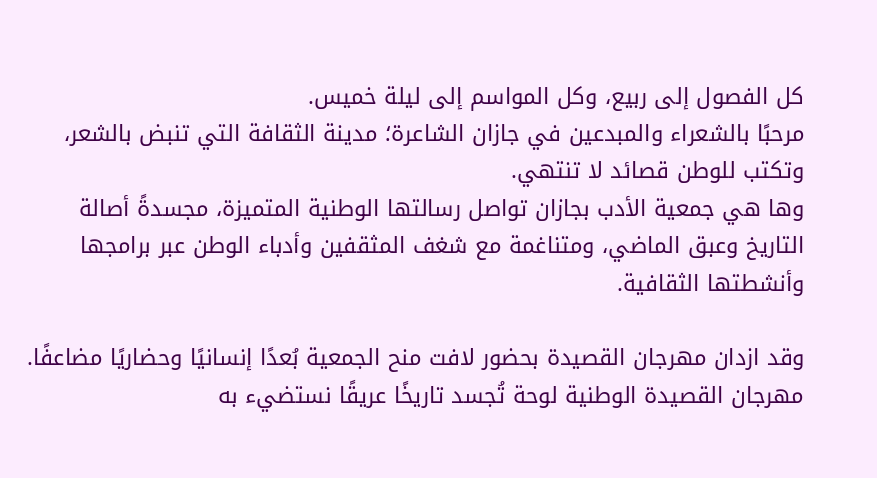كل الفصول إلى ربيع، وكل المواسم إلى ليلة خميس.
مرحبًا بالشعراء والمبدعين في جازان الشاعرة؛ مدينة الثقافة التي تنبض بالشعر، وتكتب للوطن قصائد لا تنتهي.
وها هي جمعية الأدب بجازان تواصل رسالتها الوطنية المتميزة، مجسدةً أصالة التاريخ وعبق الماضي، ومتناغمة مع شغف المثقفين وأدباء الوطن عبر برامجها وأنشطتها الثقافية.

وقد ازدان مهرجان القصيدة بحضور لافت منح الجمعية بُعدًا إنسانيًا وحضاريًا مضاعفًا.
مهرجان القصيدة الوطنية لوحة تُجسد تاريخًا عريقًا نستضيء به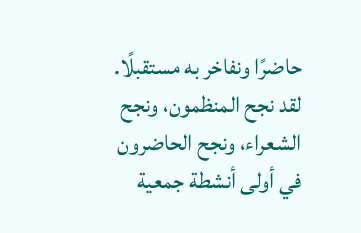حاضرًا ونفاخر به مستقبلًا. لقد نجح المنظمون، ونجح الشعراء، ونجح الحاضرون في أولى أنشطة جمعية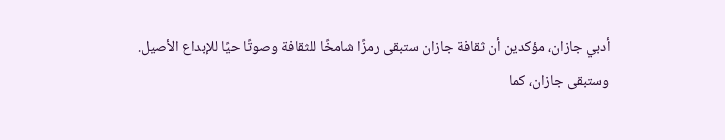أدبي جازان، مؤكدين أن ثقافة جازان ستبقى رمزًا شامخًا للثقافة وصوتًا حيًا للإبداع الأصيل.
وستبقى جازان، كما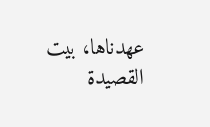عهدناها، بيت القصيدة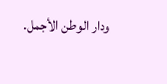ودار الوطن الأجمل.